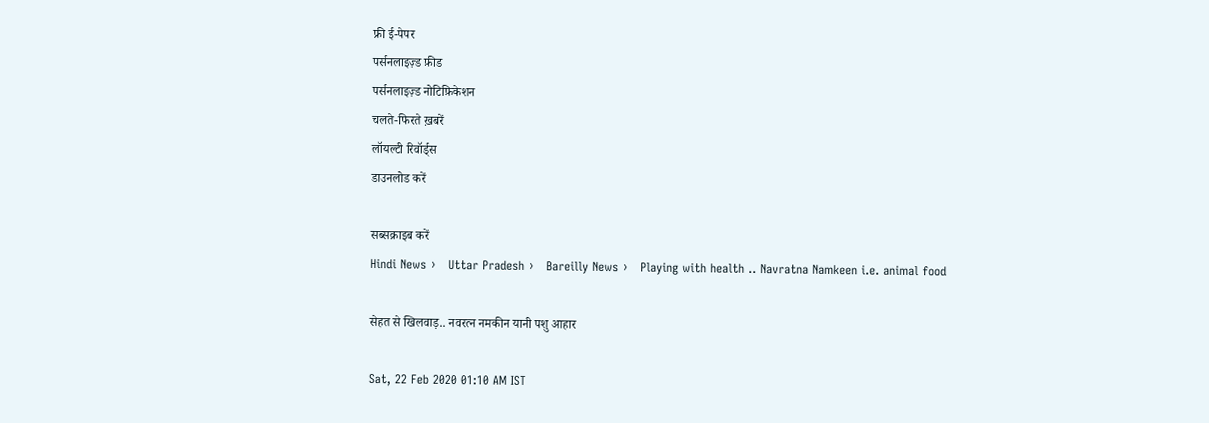फ्री ई-पेपर
पर्सनलाइज़्ड फ़ीड
पर्सनलाइज़्ड नोटिफ़िकेशन
चलते-फिरते ख़बरें
लॉयल्टी रिवॉर्ड्स
डाउनलोड करें

सब्सक्राइब करें
Hindi News ›   Uttar Pradesh ›   Bareilly News ›   Playing with health .. Navratna Namkeen i.e. animal food

सेहत से खिलवाड़.. नवरत्न नमकीन यानी पशु आहार

Sat, 22 Feb 2020 01:10 AM IST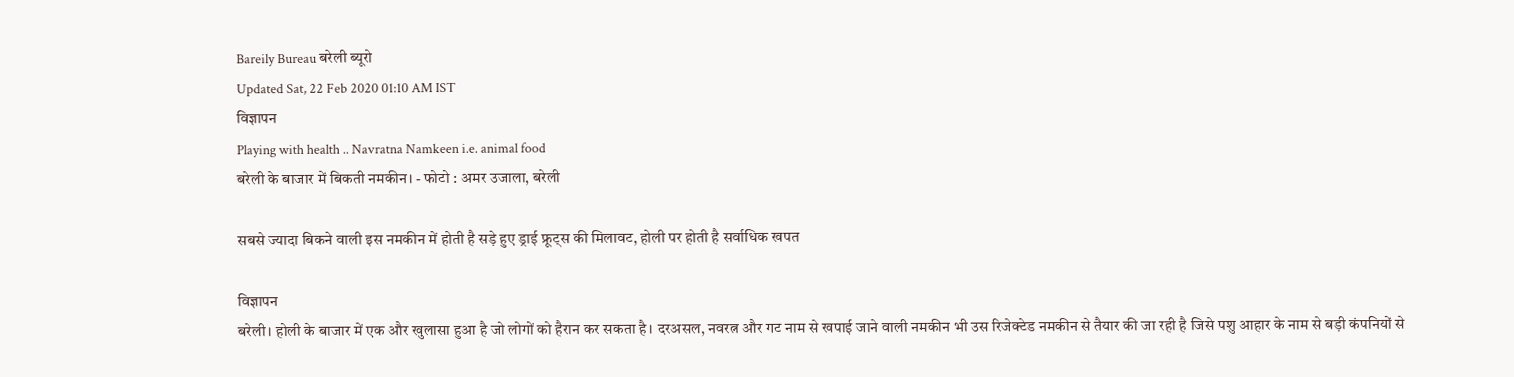Bareily Bureau बरेली ब्यूरो
Updated Sat, 22 Feb 2020 01:10 AM IST
विज्ञापन
Playing with health .. Navratna Namkeen i.e. animal food
बरेली के बाजार में बिकती नमकीन। - फोटो : अमर उजाला, बरेली

सबसे ज्यादा बिकने वाली इस नमकीन में होती है सड़े हुए ड्राई फ्रूट्स की मिलावट, होली पर होती है सर्वाधिक खपत

विज्ञापन
बरेली। होली के बाजार में एक और खुलासा हुआ है जो लोगों को हैरान कर सकता है। दरअसल, नवरत्न और गट नाम से खपाई जाने वाली नमकीन भी उस रिजेक्टेड नमकीन से तैयार की जा रही है जिसे पशु आहार के नाम से बड़ी कंपनियों से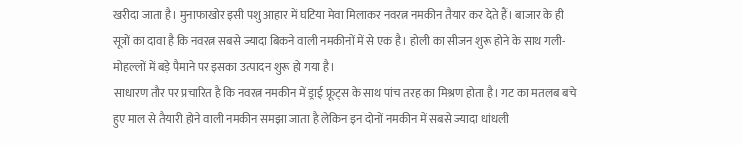खरीदा जाता है। मुनाफाखोर इसी पशु आहार में घटिया मेवा मिलाकर नवरत्न नमकीन तैयार कर देते हैं। बाजार के ही सूत्रों का दावा है कि नवरत्न सबसे ज्यादा बिकने वाली नमकीनों में से एक है। होली का सीजन शुरू होने के साथ गली-मोहल्लों में बड़े पैमाने पर इसका उत्पादन शुरू हो गया है।
साधारण तौर पर प्रचारित है कि नवरत्न नमकीन में ड्राई फ्रूट्स के साथ पांच तरह का मिश्रण होता है। गट का मतलब बचे हुए माल से तैयारी होने वाली नमकीन समझा जाता है लेकिन इन दोनों नमकीन में सबसे ज्यादा धांधली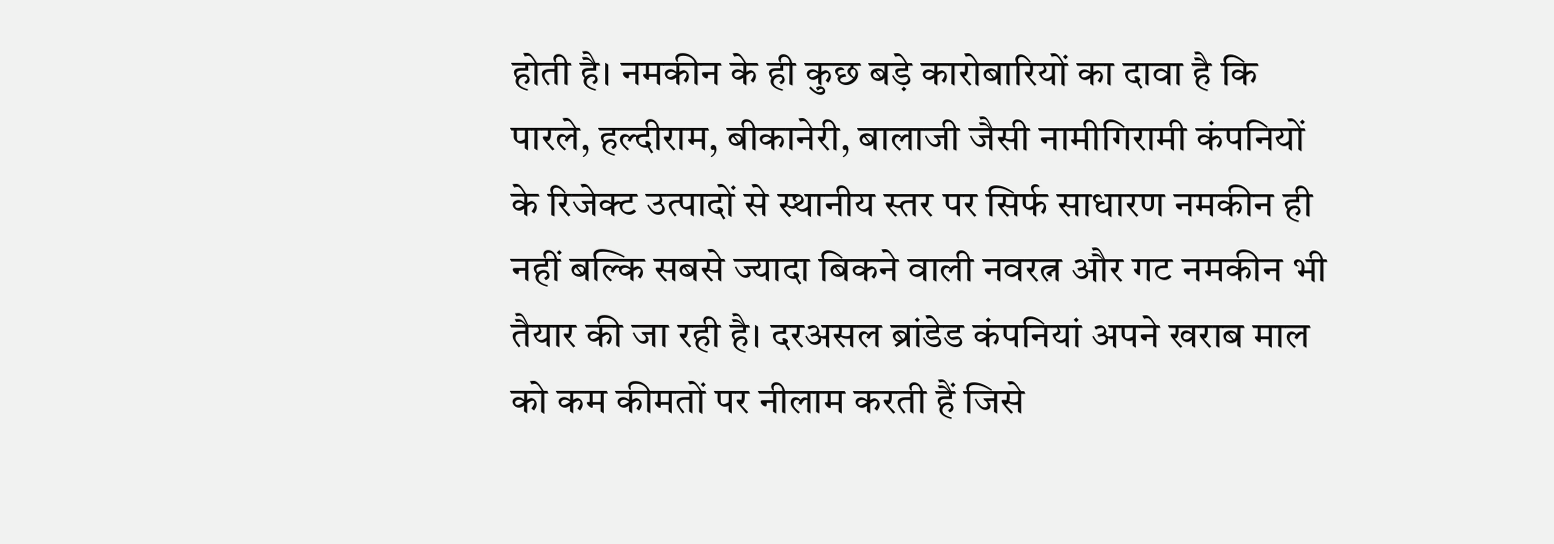होती है। नमकीन के ही कुछ बड़े कारोबारियों का दावा है कि पारले, हल्दीराम, बीकानेरी, बालाजी जैसी नामीगिरामी कंपनियों के रिजेक्ट उत्पादों से स्थानीय स्तर पर सिर्फ साधारण नमकीन ही नहीं बल्कि सबसे ज्यादा बिकने वाली नवरत्न और गट नमकीन भी तैयार की जा रही है। दरअसल ब्रांडेड कंपनियां अपने खराब माल को कम कीमतों पर नीलाम करती हैं जिसे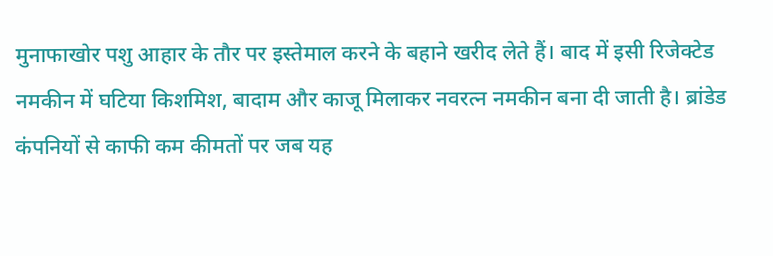मुनाफाखोर पशु आहार के तौर पर इस्तेमाल करने के बहाने खरीद लेते हैं। बाद में इसी रिजेक्टेड नमकीन में घटिया किशमिश, बादाम और काजू मिलाकर नवरत्न नमकीन बना दी जाती है। ब्रांडेड कंपनियों से काफी कम कीमतों पर जब यह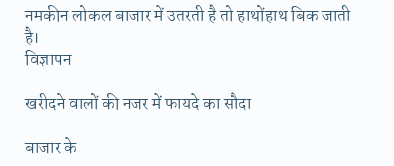नमकीन लोकल बाजार में उतरती है तो हाथोंहाथ बिक जाती है।
विज्ञापन

खरीदने वालों की नजर में फायदे का सौदा

बाजार के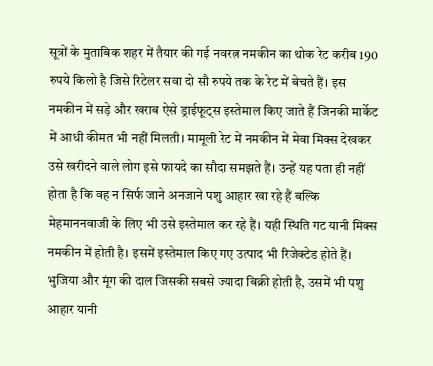सूत्रों के मुताबिक शहर में तैयार की गई नवरत्न नमकीन का थोक रेट करीब 190 रुपये किलो है जिसे रिटेलर सवा दो सौ रुपये तक के रेट में बेचते हैं। इस नमकीन में सड़े और खराब ऐसे ड्राईफूट्स इस्तेमाल किए जाते हैं जिनकी मार्केट में आधी कीमत भी नहीं मिलती। मामूली रेट में नमकीन में मेवा मिक्स देखकर उसे खरीदने वाले लोग इसे फायदे का सौदा समझते हैं। उन्हें यह पता ही नहीं होता है कि वह न सिर्फ जाने अनजाने पशु आहार खा रहे हैं बल्कि मेहमाननवाजी के लिए भी उसे इस्तेमाल कर रहे हैं। यही स्थिति गट यानी मिक्स नमकीन में होती है। इसमें इस्तेमाल किए गए उत्पाद भी रिजेक्टेड होते हैं। भुजिया और मूंग की दाल जिसकी सबसे ज्यादा बिक्री होती है, उसमें भी पशु आहार यानी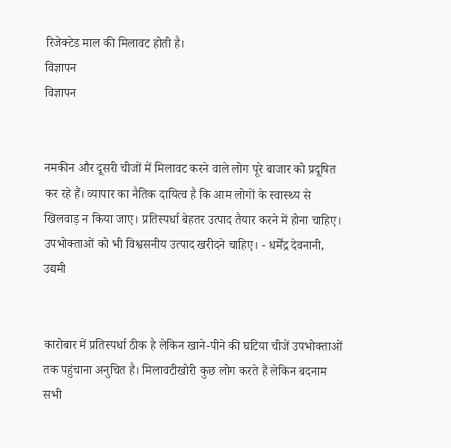रिजेक्टेड माल की मिलावट होती है।
विज्ञापन
विज्ञापन


नमकीन और दूसरी चीजों में मिलावट करने वाले लोग पूरे बाजार को प्रदूषित कर रहे हैं। व्यापार का नैतिक दायित्व है कि आम लोगों के स्वास्थ्य से खिलवाड़ न किया जाए। प्रतिस्पर्धा बेहतर उत्पाद तैयार करने में होना चाहिए। उपभोक्ताओं को भी विश्वसनीय उत्पाद खरीदने चाहिए। - धर्मेंद्र देवनानी, उद्यमी


कारोबार में प्रतिस्पर्धा ठीक है लेकिन खाने-पीने की घटिया चीजें उपभोक्ताओं तक पहुंचाना अनुचित है। मिलावटीखोरी कुछ लोग करते हैं लेकिन बदनाम सभी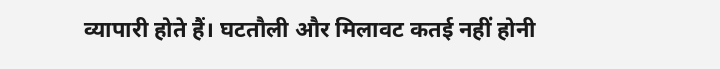व्यापारी होते हैं। घटतौली और मिलावट कतई नहीं होनी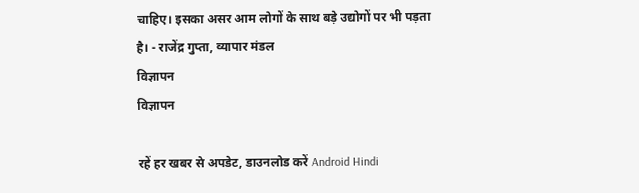चाहिए। इसका असर आम लोगों के साथ बड़े उद्योगों पर भी पड़ता है। - राजेंद्र गुप्ता, व्यापार मंडल
विज्ञापन
विज्ञापन

रहें हर खबर से अपडेट, डाउनलोड करें Android Hindi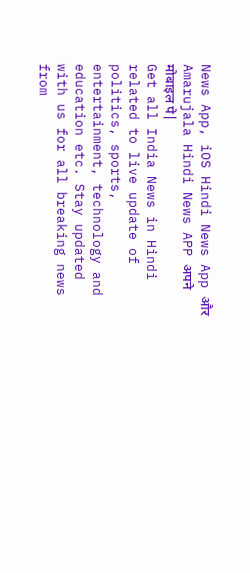News App, iOS Hindi News App और Amarujala Hindi News APP अपने मोबाइल पे|
Get all India News in Hindi related to live update of politics, sports, entertainment, technology and education etc. Stay updated with us for all breaking news from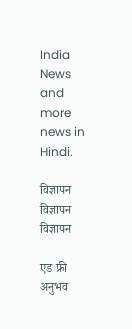India News and more news in Hindi.

विज्ञापन
विज्ञापन
विज्ञापन

एड फ्री अनुभव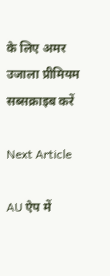के लिए अमर उजाला प्रीमियम सब्सक्राइब करें

Next Article

AU ऐप में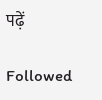पढ़ें

Followed